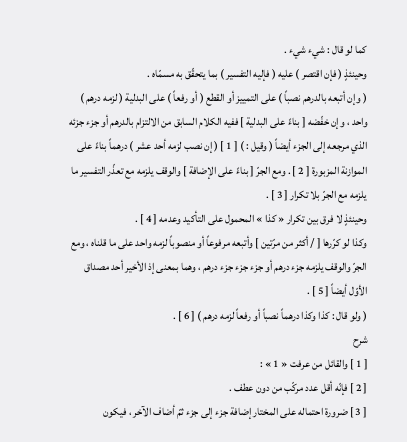كما لو قال : شيء شيء .
وحينئذٍ ( فإن اقتصر ) عليه ( فإليه التفسير ) بما يتحقّق به مسمّاه .
( وإن أتبعه بالدرهم نصباً ) على التمييز أو القطع ( أو رفعاً ) على البدلية ( لزمه درهم ) واحد ، وإن خفّضه [ بناءً على البدلية ] ففيه الكلام السابق من الالتزام بالدرهم أو جزء جزئه الذي مرجعه إلى الجزء أيضاً ( وقيل : ) [ 1 ] ( إن نصب لزمه أحد عشر ) درهماً بناءً على الموازنة المزبورة [ 2 ] . ومع الجرّ [ بناءً على الإضافة ] والوقف يلزمه مع تعذّر التفسير ما يلزمه مع الجرّ بلا تكرار [ 3 ] .
وحينئذٍ لا فرق بين تكرار « كذا » المحمول على التأكيد وعدمه [ 4 ] .
وكذا لو كرّرها [ / أكثر من مرّتين ] وأتبعه مرفوعاً أو منصوباً لزمه واحد على ما قلناه ، ومع الجرّ والوقف يلزمه جزء درهم أو جزء جزء جزء درهم ، وهما بمعنى إذ الأخير أحد مصداق الأوّل أيضاً [ 5 ] .
( ولو قال : كذا وكذا درهماً نصباً أو رفعاً لزمه درهم ) [ 6 ] .
شرح
[ 1 ] والقائل من عرفت « 1 » :
[ 2 ] فإنّه أقل عدد مركّب من دون عطف .
[ 3 ] ضرورة احتماله على المختار إضافة جزء إلى جزء ثمّ أضاف الآخر ، فيكون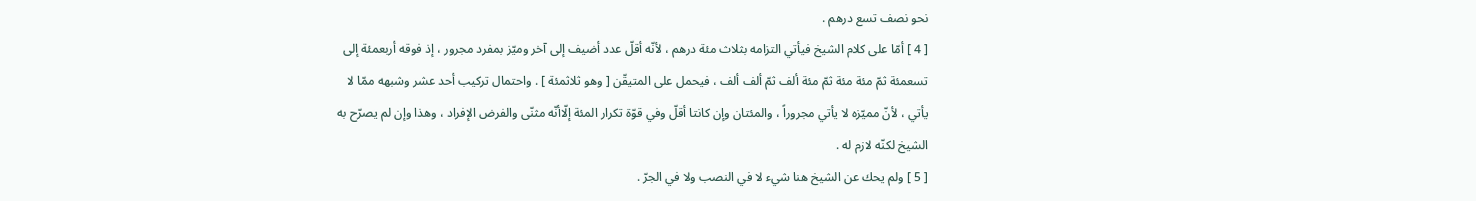نحو نصف تسع درهم .
[ 4 ] أمّا على كلام الشيخ فيأتي التزامه بثلاث مئة درهم ، لأنّه أقلّ عدد أضيف إلى آخر وميّز بمفرد مجرور ، إذ فوقه أربعمئة إلى تسعمئة ثمّ مئة مئة ثمّ مئة ألف ثمّ ألف ألف ، فيحمل على المتيقّن [ وهو ثلاثمئة ] . واحتمال تركيب أحد عشر وشبهه ممّا لا يأتي ، لأنّ مميّزه لا يأتي مجروراً ، والمئتان وإن كانتا أقلّ وفي قوّة تكرار المئة إلّاأنّه مثنّى والفرض الإفراد ، وهذا وإن لم يصرّح به الشيخ لكنّه لازم له .
[ 5 ] ولم يحك عن الشيخ هنا شيء لا في النصب ولا في الجرّ .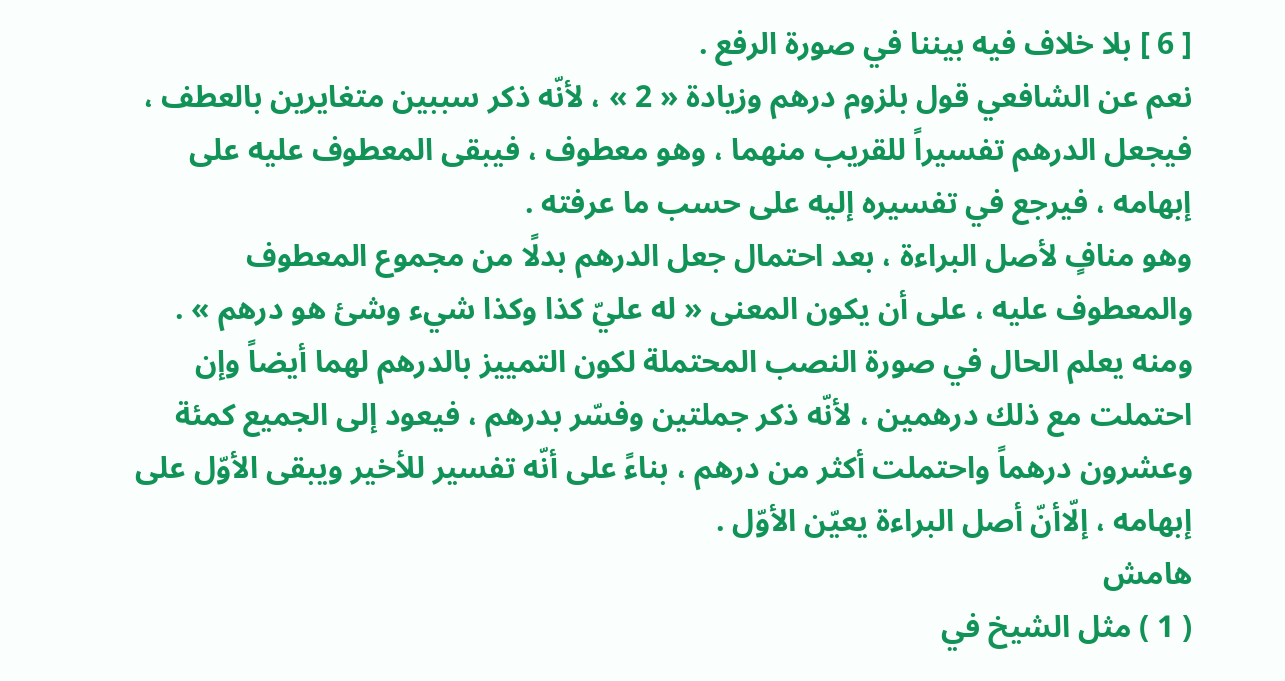[ 6 ] بلا خلاف فيه بيننا في صورة الرفع .
نعم عن الشافعي قول بلزوم درهم وزيادة « 2 » ، لأنّه ذكر سببين متغايرين بالعطف ، فيجعل الدرهم تفسيراً للقريب منهما ، وهو معطوف ، فيبقى المعطوف عليه على إبهامه ، فيرجع في تفسيره إليه على حسب ما عرفته .
وهو منافٍ لأصل البراءة ، بعد احتمال جعل الدرهم بدلًا من مجموع المعطوف والمعطوف عليه ، على أن يكون المعنى « له عليّ كذا وكذا شيء وشئ هو درهم » .
ومنه يعلم الحال في صورة النصب المحتملة لكون التمييز بالدرهم لهما أيضاً وإن احتملت مع ذلك درهمين ، لأنّه ذكر جملتين وفسّر بدرهم ، فيعود إلى الجميع كمئة وعشرون درهماً واحتملت أكثر من درهم ، بناءً على أنّه تفسير للأخير ويبقى الأوّل على إبهامه ، إلّاأنّ أصل البراءة يعيّن الأوّل .
هامش
( 1 ) مثل الشيخ في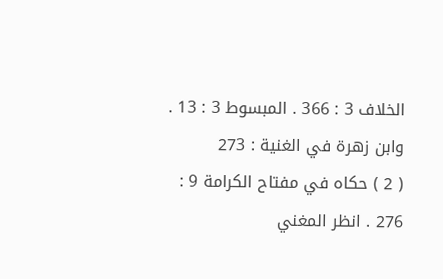الخلاف 3 : 366 . المبسوط 3 : 13 . وابن زهرة في الغنية : 273
( 2 ) حكاه في مفتاح الكرامة 9 : 276 . انظر المغني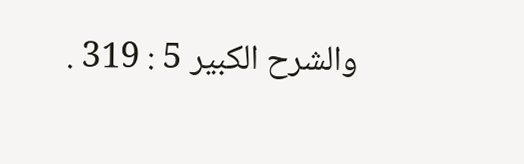والشرح الكبير 5 : 319 .